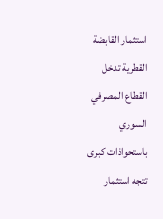استثمار القابضة القطرية تدخل القطاع المصرفي السوري باستحواذات كبرى
تتجه استثمار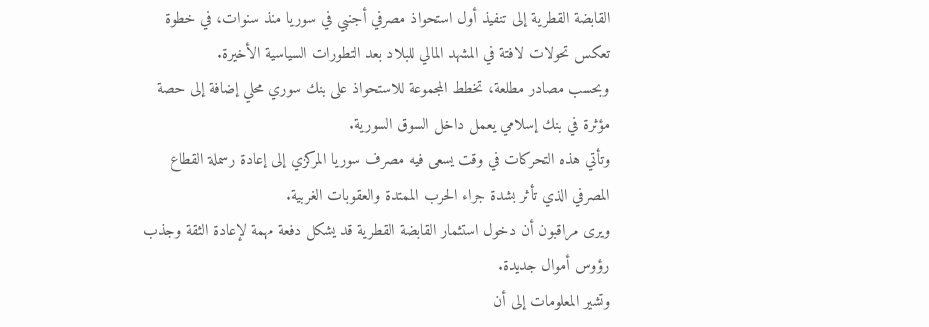القابضة القطرية إلى تنفيذ أول استحواذ مصرفي أجنبي في سوريا منذ سنوات، في خطوة تعكس تحولات لافتة في المشهد المالي للبلاد بعد التطورات السياسية الأخيرة.
وبحسب مصادر مطلعة، تخطط المجموعة للاستحواذ على بنك سوري محلي إضافة إلى حصة مؤثرة في بنك إسلامي يعمل داخل السوق السورية.
وتأتي هذه التحركات في وقت يسعى فيه مصرف سوريا المركزي إلى إعادة رسملة القطاع المصرفي الذي تأثر بشدة جراء الحرب الممتدة والعقوبات الغربية.
ويرى مراقبون أن دخول استثمار القابضة القطرية قد يشكل دفعة مهمة لإعادة الثقة وجذب رؤوس أموال جديدة.
وتشير المعلومات إلى أن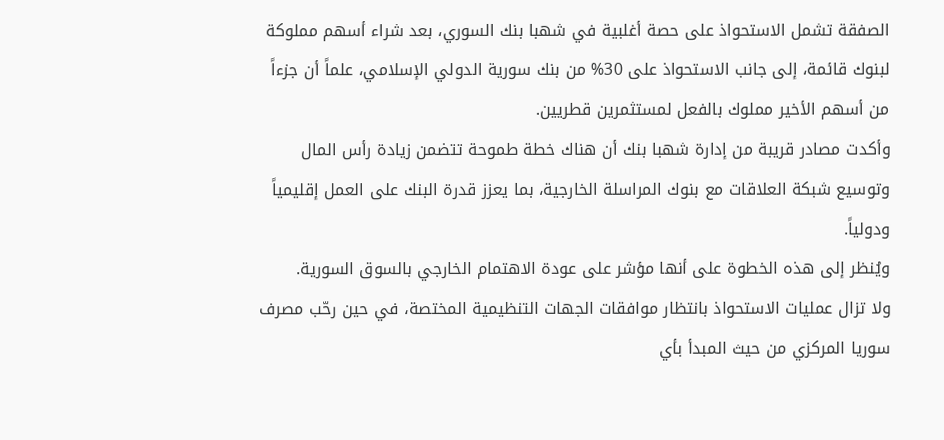الصفقة تشمل الاستحواذ على حصة أغلبية في شهبا بنك السوري، بعد شراء أسهم مملوكة لبنوك قائمة، إلى جانب الاستحواذ على 30% من بنك سورية الدولي الإسلامي، علماً أن جزءاً من أسهم الأخير مملوك بالفعل لمستثمرين قطريين.
وأكدت مصادر قريبة من إدارة شهبا بنك أن هناك خطة طموحة تتضمن زيادة رأس المال وتوسيع شبكة العلاقات مع بنوك المراسلة الخارجية، بما يعزز قدرة البنك على العمل إقليمياً ودولياً.
ويُنظر إلى هذه الخطوة على أنها مؤشر على عودة الاهتمام الخارجي بالسوق السورية.
ولا تزال عمليات الاستحواذ بانتظار موافقات الجهات التنظيمية المختصة، في حين رحّب مصرف سوريا المركزي من حيث المبدأ بأي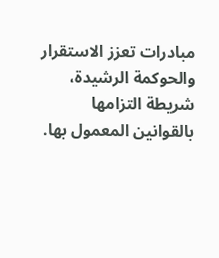مبادرات تعزز الاستقرار والحوكمة الرشيدة، شريطة التزامها بالقوانين المعمول بها.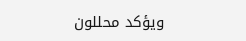ويؤكد محللون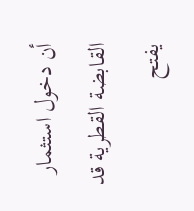أن دخول استثمار القابضة القطرية قد يفتح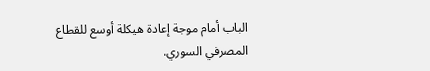الباب أمام موجة إعادة هيكلة أوسع للقطاع المصرفي السوري.